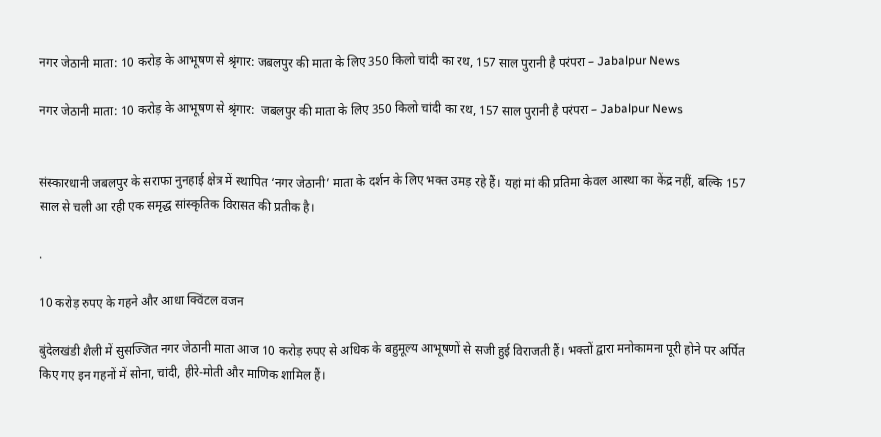नगर जेठानी माता: 10 करोड़ के आभूषण से श्रृंगार: जबलपुर की माता के लिए 350 किलो चांदी का रथ, 157 साल पुरानी है परंपरा – Jabalpur News

नगर जेठानी माता: 10 करोड़ के आभूषण से श्रृंगार:  जबलपुर की माता के लिए 350 किलो चांदी का रथ, 157 साल पुरानी है परंपरा – Jabalpur News


संस्कारधानी जबलपुर के सराफा नुनहाई क्षेत्र में स्थापित ‘नगर जेठानी’ माता के दर्शन के लिए भक्त उमड़ रहे हैं। यहां मां की प्रतिमा केवल आस्था का केंद्र नहीं, बल्कि 157 साल से चली आ रही एक समृद्ध सांस्कृतिक विरासत की प्रतीक है।

.

10 करोड़ रुपए के गहने और आधा क्विंटल वजन

बुंदेलखंडी शैली में सुसज्जित नगर जेठानी माता आज 10 करोड़ रुपए से अधिक के बहुमूल्य आभूषणों से सजी हुई विराजती हैं। भक्तों द्वारा मनोकामना पूरी होने पर अर्पित किए गए इन गहनों में सोना, चांदी, हीरे-मोती और माणिक शामिल हैं।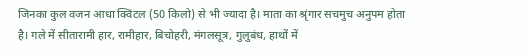जिनका कुल वजन आधा क्विंटल (50 किलो) से भी ज्यादा है। माता का श्रृंगार सचमुच अनुपम होता है। गले में सीतारामी हार, रामीहार, बिचोहरी, मंगलसूत्र, गुलुबंध, हाथों में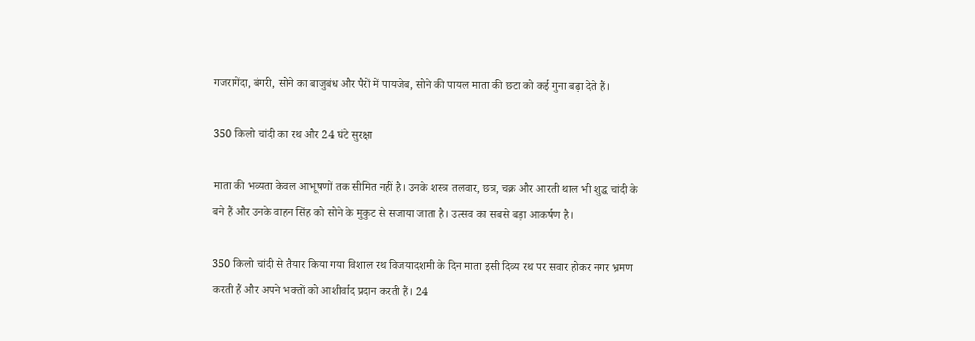गजरागेंदा, बंगरी, सोने का बाजुबंध और पैरों में पायजेब, सोने की पायल माता की छटा को कई गुना बढ़ा देते हैं।

350 किलो चांदी का रथ और 24 घंटे सुरक्षा

माता की भव्यता केवल आभूषणों तक सीमित नहीं है। उनके शस्त्र तलवार, छत्र, चक्र और आरती थाल भी शुद्ध चांदी के बने हैं और उनके वाहन सिंह को सोने के मुकुट से सजाया जाता है। उत्सव का सबसे बड़ा आकर्षण है।

350 किलो चांदी से तैयार किया गया विशाल रथ विजयादशमी के दिन माता इसी दिव्य रथ पर सवार होकर नगर भ्रमण करती हैं और अपने भक्तों को आशीर्वाद प्रदान करती हैं। 24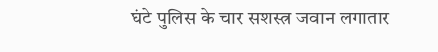घंटे पुलिस के चार सशस्त्र जवान लगातार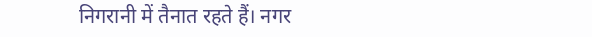निगरानी में तैनात रहते हैं। नगर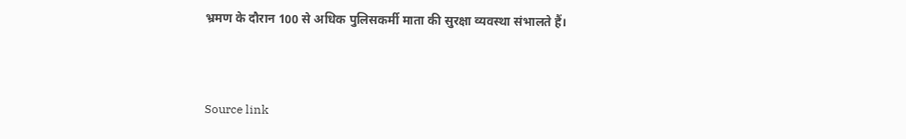भ्रमण के दौरान 100 से अधिक पुलिसकर्मी माता की सुरक्षा व्यवस्था संभालते हैं।



Source link